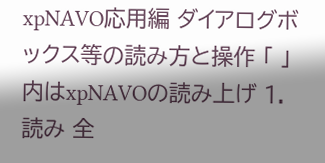xpNAVO応用編 ダイアログボックス等の読み方と操作 「 」内はxpNAVOの読み上げ 1.読み 全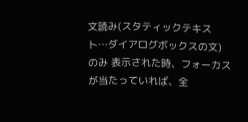文読み(スタティックテキスト…ダイアログボックスの文) のみ 表示された時、フォーカスが当たっていれば、全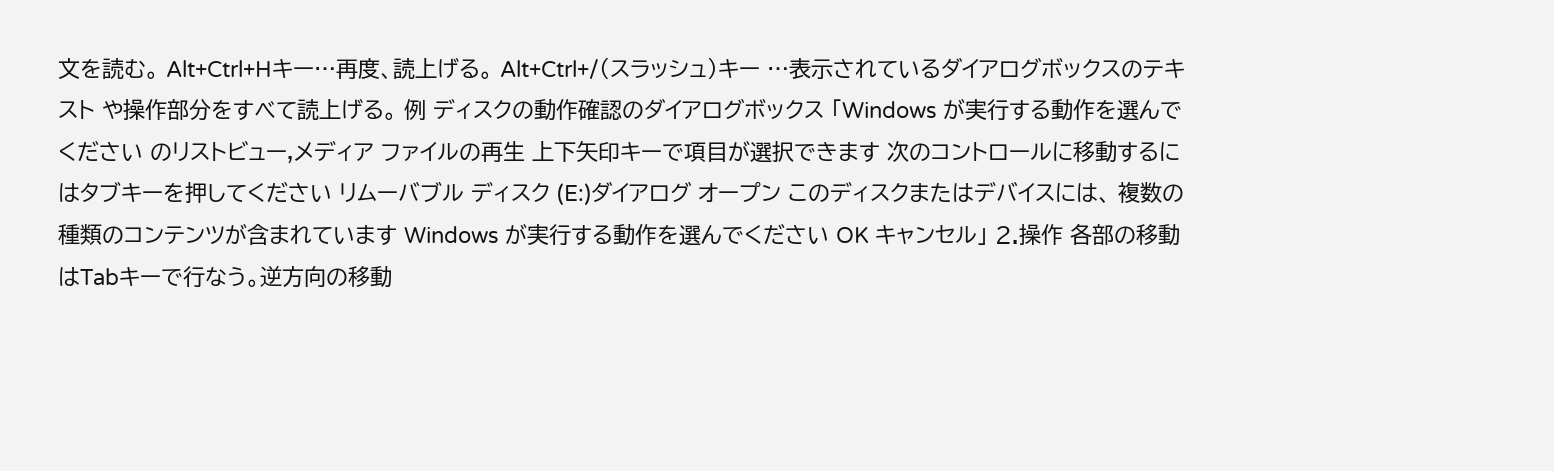文を読む。 Alt+Ctrl+Hキー…再度、読上げる。 Alt+Ctrl+/(スラッシュ)キー …表示されているダイアログボックスのテキスト や操作部分をすべて読上げる。 例 ディスクの動作確認のダイアログボックス 「Windows が実行する動作を選んでください のリストビュー,メディア ファイルの再生 上下矢印キーで項目が選択できます 次のコントロールに移動するにはタブキーを押してください リムーバブル ディスク (E:)ダイアログ オープン このディスクまたはデバイスには、 複数の種類のコンテンツが含まれています Windows が実行する動作を選んでください OK キャンセル」 2.操作 各部の移動はTabキーで行なう。逆方向の移動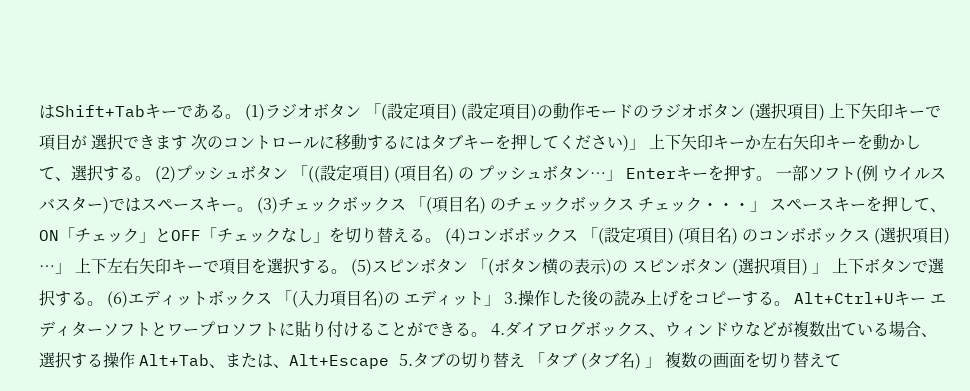はShift+Tabキーである。 (1)ラジオボタン 「(設定項目) (設定項目)の動作モードのラジオボタン (選択項目) 上下矢印キーで項目が 選択できます 次のコントロールに移動するにはタブキーを押してください)」 上下矢印キーか左右矢印キーを動かして、選択する。 (2)プッシュボタン 「((設定項目) (項目名) の プッシュボタン…」 Enterキーを押す。 一部ソフト(例 ウイルスバスター)ではスペースキー。 (3)チェックボックス 「(項目名) のチェックボックス チェック・・・」 スペースキーを押して、ON「チェック」とOFF「チェックなし」を切り替える。 (4)コンボボックス 「(設定項目) (項目名) のコンボボックス (選択項目) …」 上下左右矢印キーで項目を選択する。 (5)スピンボタン 「(ボタン横の表示)の スピンボタン (選択項目) 」 上下ボタンで選択する。 (6)エディットボックス 「(入力項目名)の エディット」 3.操作した後の読み上げをコピーする。 Alt+Ctrl+Uキー エディターソフトとワープロソフトに貼り付けることができる。 4.ダイアログボックス、ウィンドウなどが複数出ている場合、選択する操作 Alt+Tab、または、Alt+Escape 5.タブの切り替え 「タブ (タブ名) 」 複数の画面を切り替えて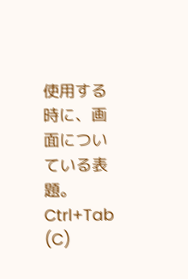使用する時に、画面についている表題。 Ctrl+Tab (C)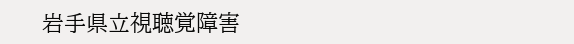岩手県立視聴覚障害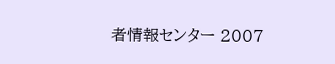者情報センター 2007